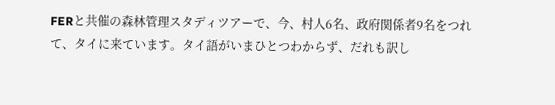FERと共催の森林管理スタディツアーで、今、村人6名、政府関係者9名をつれて、タイに来ています。タイ語がいまひとつわからず、だれも訳し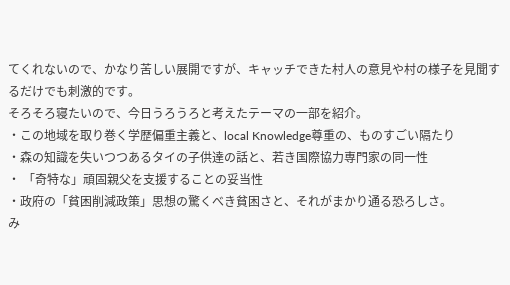てくれないので、かなり苦しい展開ですが、キャッチできた村人の意見や村の様子を見聞するだけでも刺激的です。
そろそろ寝たいので、今日うろうろと考えたテーマの一部を紹介。
・この地域を取り巻く学歴偏重主義と、local Knowledge尊重の、ものすごい隔たり
・森の知識を失いつつあるタイの子供達の話と、若き国際協力専門家の同一性
・ 「奇特な」頑固親父を支援することの妥当性
・政府の「貧困削減政策」思想の驚くべき貧困さと、それがまかり通る恐ろしさ。
み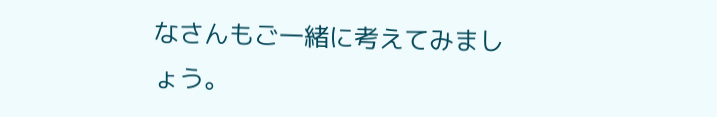なさんもご一緒に考えてみましょう。